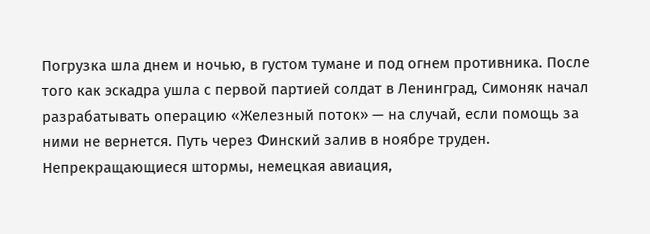Погрузка шла днем и ночью, в густом тумане и под огнем противника. После того как эскадра ушла с первой партией солдат в Ленинград, Симоняк начал разрабатывать операцию «Железный поток» — на случай, если помощь за ними не вернется. Путь через Финский залив в ноябре труден. Непрекращающиеся штормы, немецкая авиация,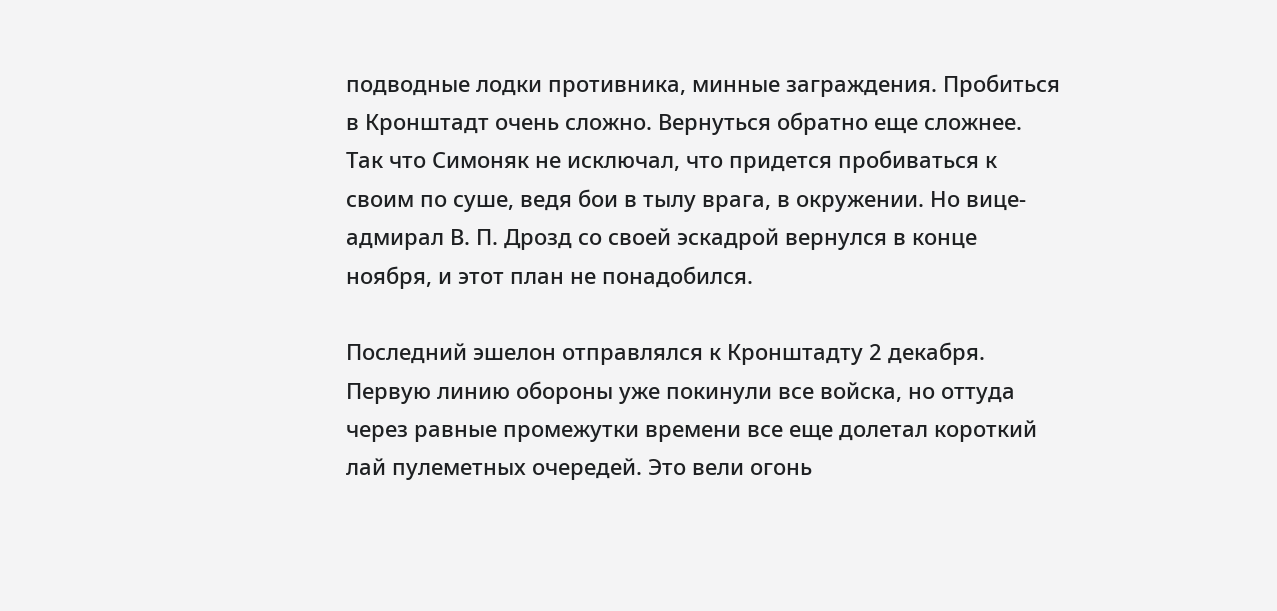подводные лодки противника, минные заграждения. Пробиться в Кронштадт очень сложно. Вернуться обратно еще сложнее. Так что Симоняк не исключал, что придется пробиваться к своим по суше, ведя бои в тылу врага, в окружении. Но вице-адмирал В. П. Дрозд со своей эскадрой вернулся в конце ноября, и этот план не понадобился.

Последний эшелон отправлялся к Кронштадту 2 декабря. Первую линию обороны уже покинули все войска, но оттуда через равные промежутки времени все еще долетал короткий лай пулеметных очередей. Это вели огонь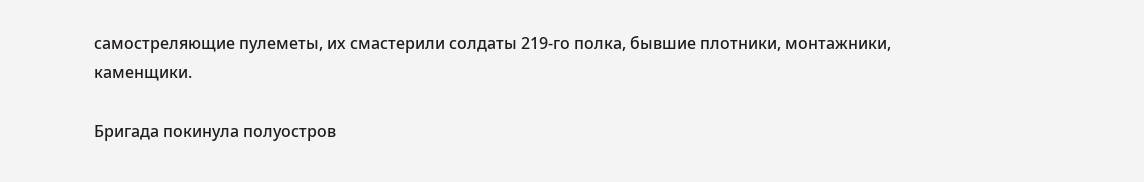самостреляющие пулеметы, их смастерили солдаты 219-го полка, бывшие плотники, монтажники, каменщики.

Бригада покинула полуостров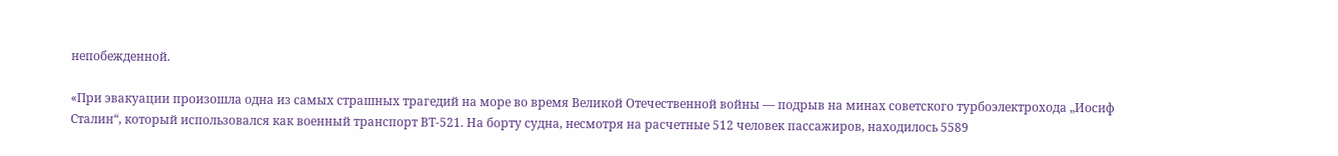непобежденной.

«При эвакуации произошла одна из самых страшных трагедий на море во время Великой Отечественной войны — подрыв на минах советского турбоэлектрохода „Иосиф Сталин“, который использовался как военный транспорт ВТ-521. На борту судна, несмотря на расчетные 512 человек пассажиров, находилось 5589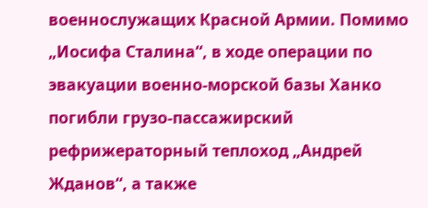военнослужащих Красной Армии. Помимо „Иосифа Сталина“, в ходе операции по эвакуации военно-морской базы Ханко погибли грузо-пассажирский рефрижераторный теплоход „Андрей Жданов“, а также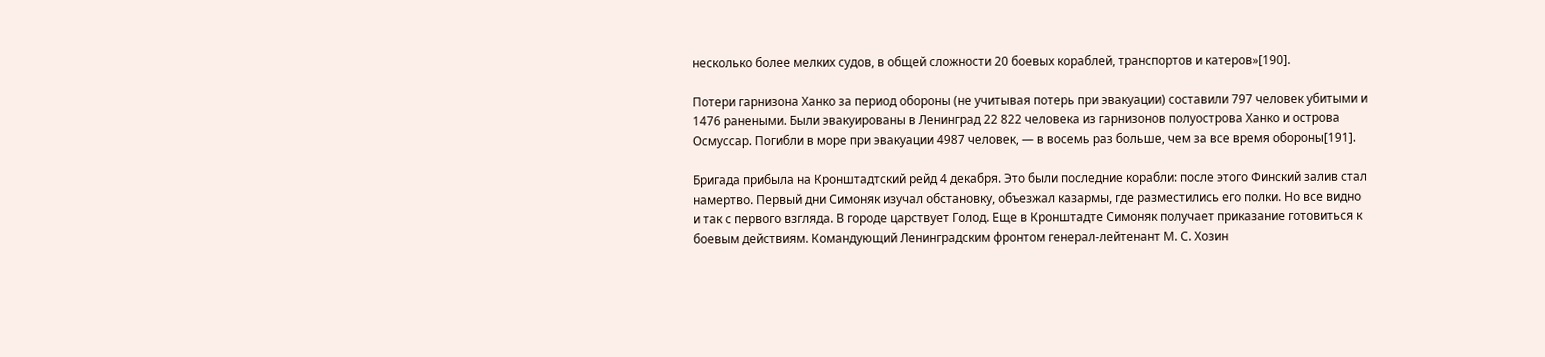несколько более мелких судов, в общей сложности 20 боевых кораблей, транспортов и катеров»[190].

Потери гарнизона Ханко за период обороны (не учитывая потерь при эвакуации) составили 797 человек убитыми и 1476 ранеными. Были эвакуированы в Ленинград 22 822 человека из гарнизонов полуострова Ханко и острова Осмуссар. Погибли в море при эвакуации 4987 человек, — в восемь раз больше, чем за все время обороны[191].

Бригада прибыла на Кронштадтский рейд 4 декабря. Это были последние корабли: после этого Финский залив стал намертво. Первый дни Симоняк изучал обстановку, объезжал казармы, где разместились его полки. Но все видно и так с первого взгляда. В городе царствует Голод. Еще в Кронштадте Симоняк получает приказание готовиться к боевым действиям. Командующий Ленинградским фронтом генерал-лейтенант М. С. Хозин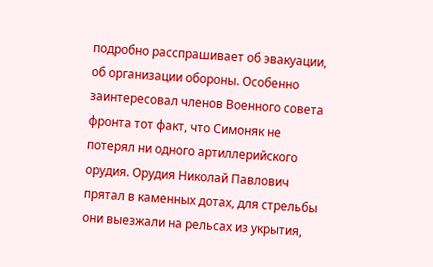подробно расспрашивает об эвакуации, об организации обороны. Особенно заинтересовал членов Военного совета фронта тот факт, что Симоняк не потерял ни одного артиллерийского орудия. Орудия Николай Павлович прятал в каменных дотах, для стрельбы они выезжали на рельсах из укрытия,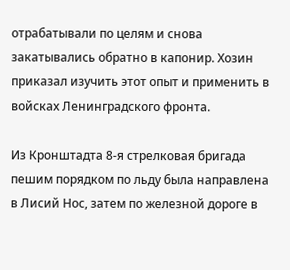отрабатывали по целям и снова закатывались обратно в капонир. Хозин приказал изучить этот опыт и применить в войсках Ленинградского фронта.

Из Кронштадта 8-я стрелковая бригада пешим порядком по льду была направлена в Лисий Нос, затем по железной дороге в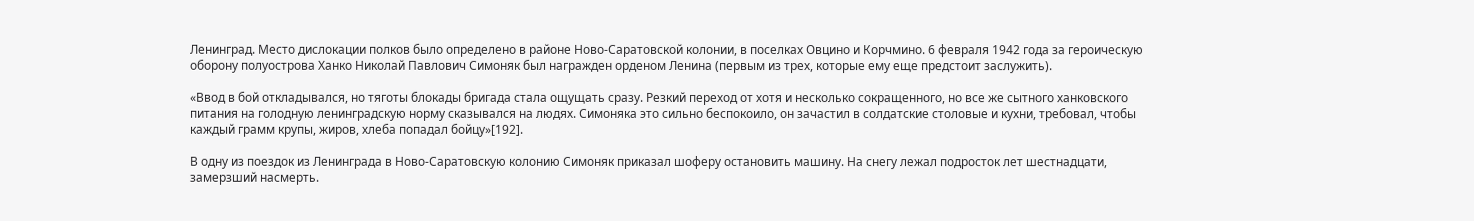Ленинград. Место дислокации полков было определено в районе Ново-Саратовской колонии, в поселках Овцино и Корчмино. 6 февраля 1942 года за героическую оборону полуострова Ханко Николай Павлович Симоняк был награжден орденом Ленина (первым из трех, которые ему еще предстоит заслужить).

«Ввод в бой откладывался, но тяготы блокады бригада стала ощущать сразу. Резкий переход от хотя и несколько сокращенного, но все же сытного ханковского питания на голодную ленинградскую норму сказывался на людях. Симоняка это сильно беспокоило, он зачастил в солдатские столовые и кухни, требовал, чтобы каждый грамм крупы, жиров, хлеба попадал бойцу»[192].

В одну из поездок из Ленинграда в Ново-Саратовскую колонию Симоняк приказал шоферу остановить машину. На снегу лежал подросток лет шестнадцати, замерзший насмерть.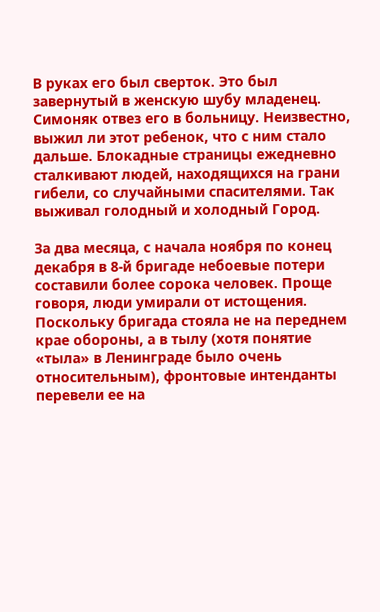В руках его был сверток. Это был завернутый в женскую шубу младенец. Симоняк отвез его в больницу. Неизвестно, выжил ли этот ребенок, что с ним стало дальше. Блокадные страницы ежедневно сталкивают людей, находящихся на грани гибели, со случайными спасителями. Так выживал голодный и холодный Город.

За два месяца, с начала ноября по конец декабря в 8-й бригаде небоевые потери составили более сорока человек. Проще говоря, люди умирали от истощения. Поскольку бригада стояла не на переднем крае обороны, а в тылу (хотя понятие «тыла» в Ленинграде было очень относительным), фронтовые интенданты перевели ее на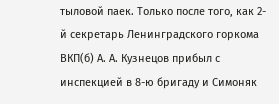тыловой паек. Только после того, как 2-й секретарь Ленинградского горкома ВКП(б) А. А. Кузнецов прибыл с инспекцией в 8-ю бригаду и Симоняк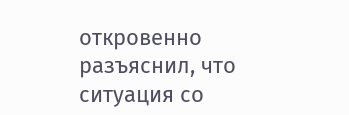откровенно разъяснил, что ситуация со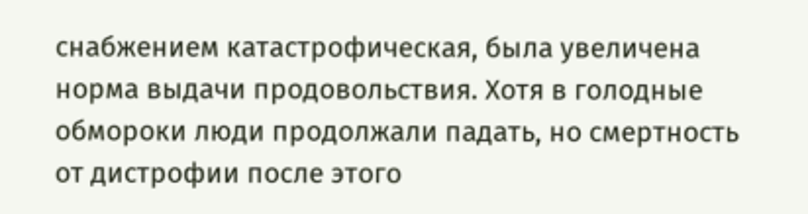снабжением катастрофическая, была увеличена норма выдачи продовольствия. Хотя в голодные обмороки люди продолжали падать, но смертность от дистрофии после этого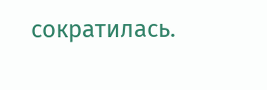сократилась.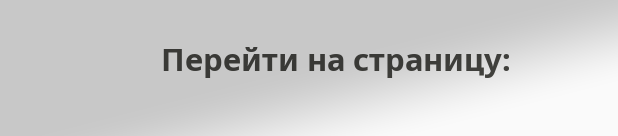Перейти на страницу: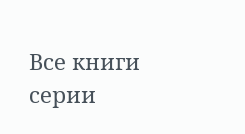Все книги серии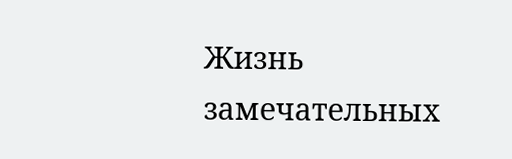Жизнь замечательных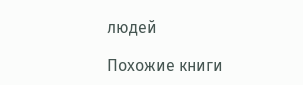людей

Похожие книги